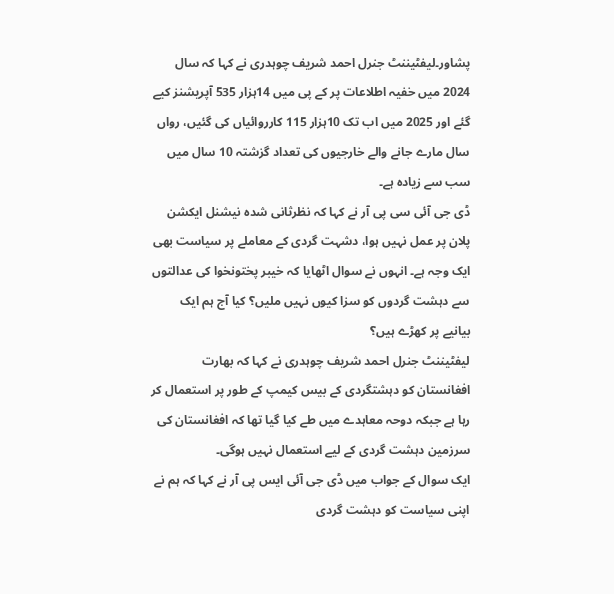پشاور۔لیفٹیننٹ جنرل احمد شریف چوہدری نے کہا کہ سال 2024 میں خفیہ اطلاعات پر کے پی میں 14ہزار 535 آپریشنز کیے گئے اور 2025 میں اب تک 10ہزار 115 کارروائیاں کی گئیں، رواں سال مارے جانے والے خارجیوں کی تعداد گزشتہ 10 سال میں سب سے زیادہ ہے۔
ڈی جی آئی سی پی آر نے کہا کہ نظرثانی شدہ نیشنل ایکشن پلان پر عمل نہیں ہوا، دشہت گردی کے معاملے پر سیاست بھی ایک وجہ ہے۔ انہوں نے سوال اٹھایا کہ خیبر پختونخوا کی عدالتوں سے دہشت گردوں کو سزا کیوں نہیں ملیں؟ کیا آج ہم ایک بیانیے پر کھڑے ہیں؟
لیفٹیننٹ جنرل احمد شریف چوہدری نے کہا کہ بھارت افغانستان کو دہشتگردی کے بیس کیمپ کے طور پر استعمال کر رہا ہے جبکہ دوحہ معاہدے میں طے کیا گیا تھا کہ افغانستان کی سرزمین دہشت گردی کے لیے استعمال نہیں ہوگی۔
ایک سوال کے جواب میں ڈی جی آئی ایس پی آر نے کہا کہ ہم نے اپنی سیاست کو دہشت گردی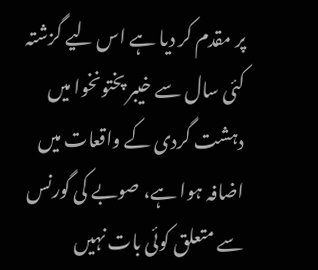پر مقدم کر دیا ہے اس لیے گزشتہ کئی سال سے خیبر پختونخوا میں دہشت گردی کے واقعات میں اضافہ ہوا ہے، صوبے کی گورنس سے متعلق کوئی بات نہیں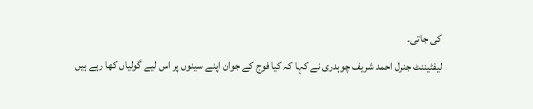کی جاتی۔
لیفٹیننٹ جنرل احمد شریف چوہدری نے کہا کہ کیا فوج کے جوان اپنے سینوں پر اس لیے گولیاں کھا رہے ہیں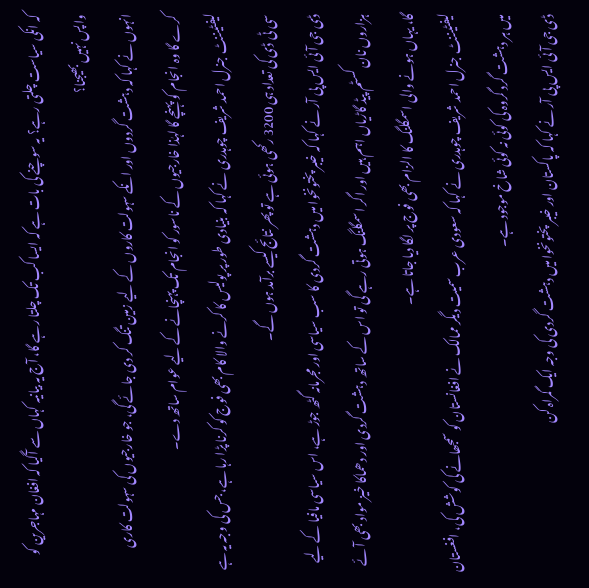کہ انکی سیاست چلتی رہے؟ یہ سوچنے کی بات ہے کہ ایسا کب تک چلتا رہے گا، آج یہ بیانیہ کہاں سے آگیا کہ افغان مہاجرین کو واپس نہیں بھیجنا؟
انہوں نے کہا کہ دہشت گردوں اور انکے سہولت کاروں کے لیے زمین تنگ کر دی جائے گی، جو خارجیوں کی سہولت کاری کرے گا وہ انجام کو پہنچے گا لہٰذا خارجیوں کے ناسور کو انجام تک پہنچانے کے لیے عوام ساتھ دے۔
لیفٹیننٹ جنرل احمد شریف چوہدری نے کہا کہ بنیادی طور پر پولیس کا کرنے والا کام بھی فوج کو کرنا پڑا رہا ہے، جس کی وجہ یہ ہے سی ٹی ڈی کی تعداد ہی 3200 رکھی ہوئی ہے تو پھر نتائج کیسے برآمد ہوں گے۔
ڈی جی آئی ایس پی آر نے کہا کہ خیبر پختونخوا میں دہشت گردی کا سب سیاسی اور مجرمانہ گٹھ جوڑ ہے، اس سیاسی مافیا کے لیے ہزاروں نان کسٹم پیڈ گاڑیاں اہم ہیں اور اگر اسمگلنگ ہوتی رہے گی تو اس کے ساتھ دہشت گردی اور دھماکا خیز مواد بھی آئے گا، یہاں ہونے والی اسمگلنگ کا الزام بھی فوج پر لگا دیا جاتا ہے۔
لیفٹیننٹ جنرل احمد شریف چوہدری نے کہا کہ سعودی عرب سمیت دیگر ممالک نے افغانستان کو سمجھانے کی کوشش کی، افغستان میں ہر دہشت گرد گروہ کی کوئی نہ کوئی شاخ موجود ہے۔
ڈی جی آئی ایس پی آر نے کہا کہ پاکستان اور خیبر پختونخوا میں دہشت گردی کی وجہ ایک گمراہ کن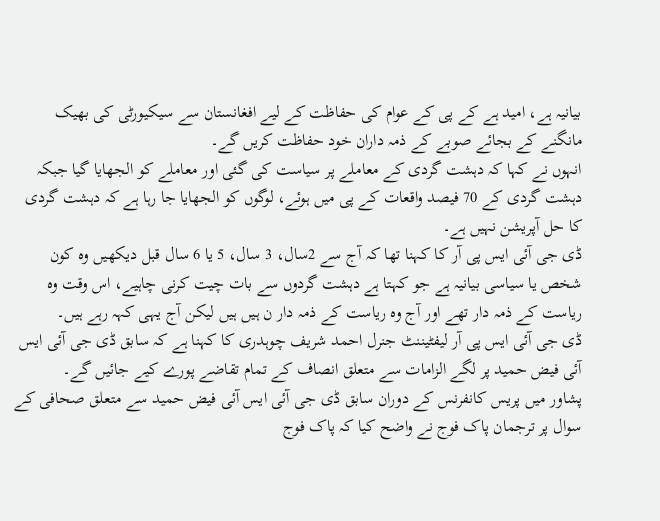بیانیہ ہے، امید ہے کے پی کے عوام کی حفاظت کے لیے افغانستان سے سیکیورٹی کی بھیک مانگنے کے بجائے صوبے کے ذمہ داران خود حفاظت کریں گے۔
انہوں نے کہا کہ دہشت گردی کے معاملے پر سیاست کی گئی اور معاملے کو الجھایا گیا جبکہ دہشت گردی کے 70 فیصد واقعات کے پی میں ہوئے، لوگوں کو الجھایا جا رہا ہے کہ دہشت گردی کا حل آپریشن نہیں ہے۔
ڈی جی آئی ایس پی آر کا کہنا تھا کہ آج سے 2سال، 3 سال، 5 یا 6 سال قبل دیکھیں وہ کون شخص یا سیاسی بیانیہ ہے جو کہتا ہے دہشت گردوں سے بات چیت کرنی چاہیے، اس وقت وہ ریاست کے ذمہ دار تھے اور آج وہ ریاست کے ذمہ دار ن ہیں ہیں لیکن آج یہی کہہ رہے ہیں۔
ڈی جی آئی ایس پی آر لیفٹیننٹ جنرل احمد شریف چوہدری کا کہنا ہے کہ سابق ڈی جی آئی ایس آئی فیض حمید پر لگے الزامات سے متعلق انصاف کے تمام تقاضے پورے کیے جائیں گے۔
پشاور میں پریس کانفرنس کے دوران سابق ڈی جی آئی ایس آئی فیض حمید سے متعلق صحافی کے سوال پر ترجمان پاک فوج نے واضح کیا کہ پاک فوج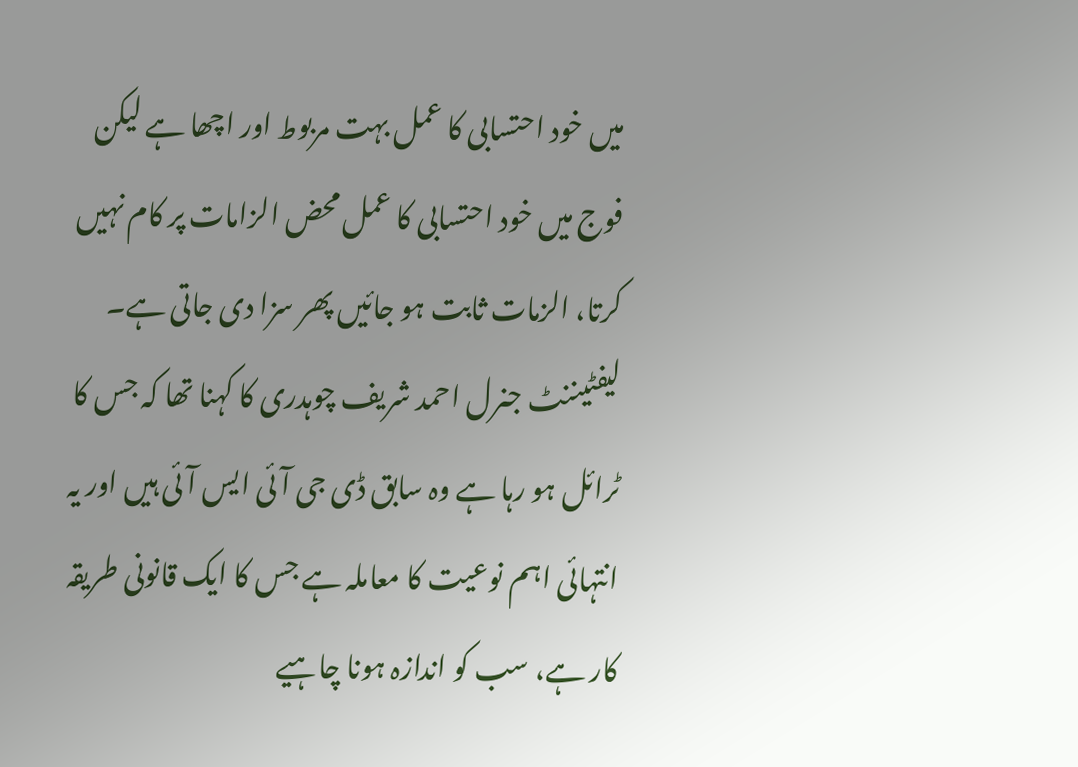میں خود احتسابی کا عمل بہت مربوط اور اچھا ہے لیکن فوج میں خود احتسابی کا عمل محض الزامات پر کام نہیں کرتا، الزمات ثابت ہو جائیں پھر سزا دی جاتی ہے۔
لیفٹیننٹ جنرل احمد شریف چوہدری کا کہنا تھا کہ جس کا ٹرائل ہو رہا ہے وہ سابق ڈی جی آئی ایس آئی ہیں اور یہ انتہائی اہم نوعیت کا معاملہ ہے جس کا ایک قانونی طریقہ کار ہے، سب کو اندازہ ہونا چاہیے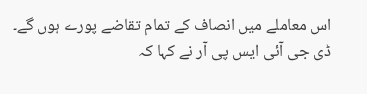اس معاملے میں انصاف کے تمام تقاضے پورے ہوں گے۔
ڈی جی آئی ایس پی آر نے کہا کہ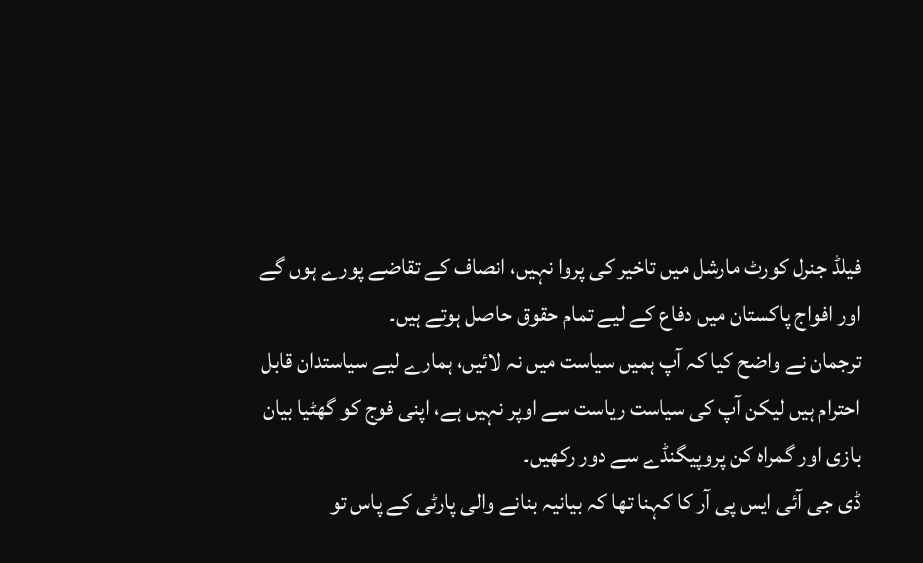فیلڈ جنرل کورٹ مارشل میں تاخیر کی پروا نہیں، انصاف کے تقاضے پورے ہوں گے اور افواج پاکستان میں دفاع کے لیے تمام حقوق حاصل ہوتے ہیں۔
ترجمان نے واضح کیا کہ آپ ہمیں سیاست میں نہ لائیں، ہمارے لیے سیاستدان قابل احترام ہیں لیکن آپ کی سیاست ریاست سے اوپر نہیں ہے، اپنی فوج کو گھٹیا بیان بازی اور گمراہ کن پروپیگنڈے سے دور رکھیں۔
ڈی جی آئی ایس پی آر کا کہنا تھا کہ بیانیہ بنانے والی پارٹی کے پاس تو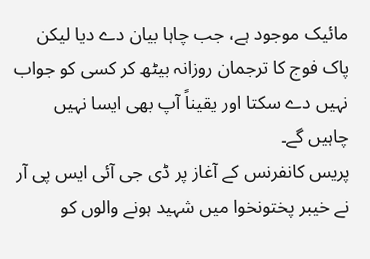مائیک موجود ہے، جب چاہا بیان دے دیا لیکن پاک فوج کا ترجمان روزانہ بیٹھ کر کسی کو جواب نہیں دے سکتا اور یقیناً آپ بھی ایسا نہیں چاہیں گے۔
پریس کانفرنس کے آغاز پر ڈی جی آئی ایس پی آر نے خیبر پختونخوا میں شہید ہونے والوں کو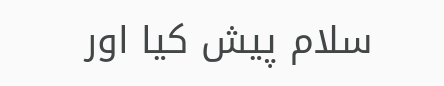سلام پیش کیا اور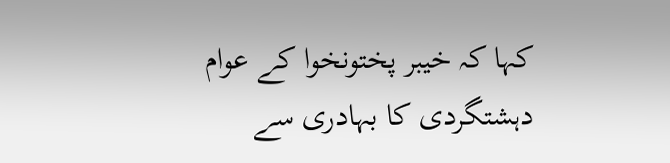کہا کہ خیبر پختونخوا کے عوام دہشتگردی کا بہادری سے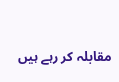مقابلہ کر رہے ہیں